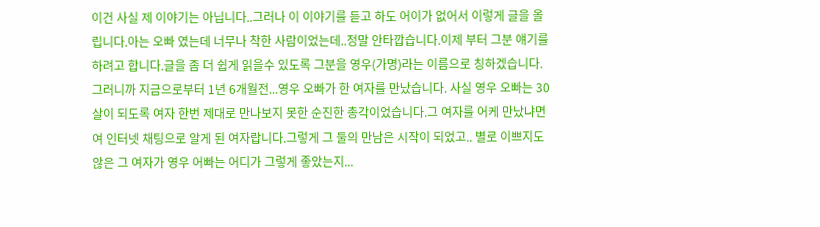이건 사실 제 이야기는 아닙니다..그러나 이 이야기를 듣고 하도 어이가 없어서 이렇게 글을 올립니다.아는 오빠 였는데 너무나 착한 사람이었는데..정말 안타깝습니다.이제 부터 그분 얘기를 하려고 합니다.글을 좀 더 쉽게 읽을수 있도록 그분을 영우(가명)라는 이름으로 칭하겠습니다. 그러니까 지금으로부터 1년 6개월전...영우 오빠가 한 여자를 만났습니다. 사실 영우 오빠는 30살이 되도록 여자 한번 제대로 만나보지 못한 순진한 총각이었습니다.그 여자를 어케 만났냐면여 인터넷 채팅으로 알게 된 여자랍니다.그렇게 그 둘의 만남은 시작이 되었고.. 별로 이쁘지도 않은 그 여자가 영우 어빠는 어디가 그렇게 좋았는지...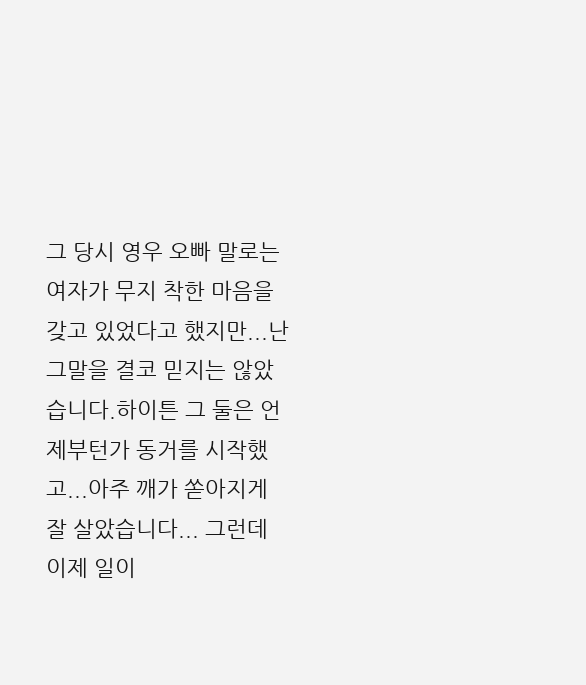그 당시 영우 오빠 말로는 여자가 무지 착한 마음을 갖고 있었다고 했지만...난 그말을 결코 믿지는 않았습니다.하이튼 그 둘은 언제부턴가 동거를 시작했고...아주 깨가 쏟아지게 잘 살았습니다... 그런데 이제 일이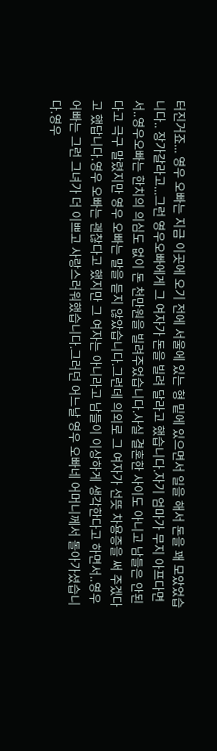터진거죠... 영우 오빠는 지금 이곳에 오기 전에 서울에 있는 형 밑에 있으면서 일을 해서 돈을 꽤 모았었습니다.. 장가갈라고...그런 영우오빠에게 그 여자가 돈을 빌려 달라고 했습니다.자기 엄마가 무지 아프다면서..영우오빠는 한치의 의심도 없이 돈 천만원을 빌려주었습니다.사실 결혼한 사이도 아니고 남들은 안된다고 극구 말렸지만 영우 오빠는 말을 듣지 않았습니다.그런데 의외로 그 여자가 선뜻 차용증을 써 주겠다고 했답니다.영우 오빠는 괜찮다고 했지만 그 여자는 아니라고 남들이 이상하게 생각한다고 하면서..영우 어빠는 그런 그녀가 더 이쁘고 사랑스러워했습니다.그러던 어느날 영우 오빠네 어머니께서 돌아가셨습니다.영우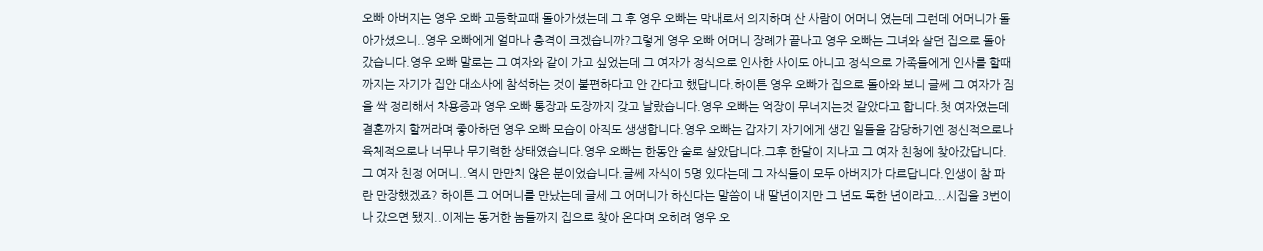오빠 아버지는 영우 오빠 고등학교때 돌아가셨는데 그 후 영우 오빠는 막내로서 의지하며 산 사람이 어머니 였는데 그런데 어머니가 돌아가셨으니..영우 오빠에게 얼마나 충격이 크겠습니까?그렇게 영우 오빠 어머니 장례가 끝나고 영우 오빠는 그녀와 살던 집으로 돌아갔습니다.영우 오빠 말로는 그 여자와 같이 가고 싶었는데 그 여자가 정식으로 인사한 사이도 아니고 정식으로 가족들에게 인사를 할때까지는 자기가 집안 대소사에 참석하는 것이 불편하다고 안 간다고 했답니다.하이튼 영우 오빠가 집으로 돌아와 보니 글쎄 그 여자가 짐을 싹 정리해서 차용증과 영우 오빠 통장과 도장까지 갖고 날랐습니다.영우 오빠는 억장이 무너지는것 같았다고 합니다.첫 여자였는데 결혼까지 할꺼라며 좋아하던 영우 오빠 모습이 아직도 생생합니다.영우 오빠는 갑자기 자기에게 생긴 일들을 감당하기엔 정신적으로나 육체적으로나 너무나 무기력한 상태였습니다.영우 오빠는 한동안 술로 살았답니다.그후 한달이 지나고 그 여자 친청에 찾아갔답니다.그 여자 친정 어머니..역시 만만치 않은 분이었습니다.글쎄 자식이 5명 있다는데 그 자식들이 모두 아버지가 다르답니다.인생이 참 파란 만장했겠죠? 하이튼 그 어머니를 만났는데 글세 그 어머니가 하신다는 말씀이 내 딸년이지만 그 년도 독한 년이라고...시집을 3번이나 갔으면 됐지..이제는 동거한 놈들까지 집으로 찾아 온다며 오히려 영우 오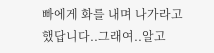빠에게 화를 내며 나가라고 했답니다..그래여..알고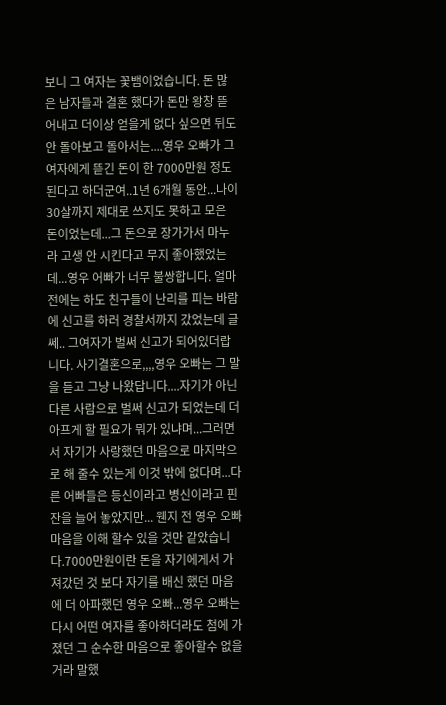보니 그 여자는 꽃뱀이었습니다. 돈 많은 남자들과 결혼 했다가 돈만 왕창 뜯어내고 더이상 얻을게 없다 싶으면 뒤도 안 돌아보고 돌아서는....영우 오빠가 그 여자에게 뜯긴 돈이 한 7000만원 정도 된다고 하더군여..1년 6개월 동안...나이 30살까지 제대로 쓰지도 못하고 모은 돈이었는데...그 돈으로 장가가서 마누라 고생 안 시킨다고 무지 좋아했었는데...영우 어빠가 너무 불쌍합니다. 얼마전에는 하도 친구들이 난리를 피는 바람에 신고를 하러 경찰서까지 갔었는데 글쎄.. 그여자가 벌써 신고가 되어있더랍니다. 사기결혼으로,,,,영우 오빠는 그 말을 듣고 그냥 나왔답니다....자기가 아닌 다른 사람으로 벌써 신고가 되었는데 더 아프게 할 필요가 뭐가 있냐며...그러면서 자기가 사랑했던 마음으로 마지막으로 해 줄수 있는게 이것 밖에 없다며...다른 어빠들은 등신이라고 병신이라고 핀잔을 늘어 놓았지만... 웬지 전 영우 오빠 마음을 이해 할수 있을 것만 같았습니다.7000만원이란 돈을 자기에게서 가져갔던 것 보다 자기를 배신 했던 마음에 더 아파했던 영우 오빠...영우 오빠는 다시 어떤 여자를 좋아하더라도 첨에 가졌던 그 순수한 마음으로 좋아할수 없을 거라 말했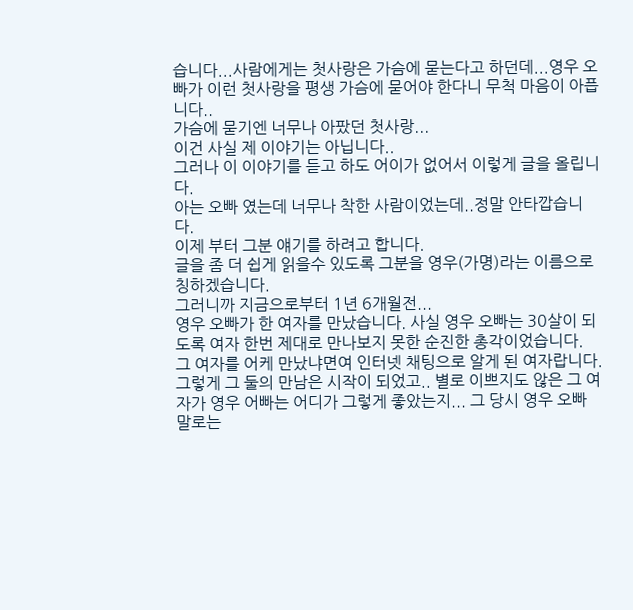습니다...사람에게는 첫사랑은 가슴에 묻는다고 하던데...영우 오빠가 이런 첫사랑을 평생 가슴에 묻어야 한다니 무척 마음이 아픕니다..
가슴에 묻기엔 너무나 아팠던 첫사랑...
이건 사실 제 이야기는 아닙니다..
그러나 이 이야기를 듣고 하도 어이가 없어서 이렇게 글을 올립니다.
아는 오빠 였는데 너무나 착한 사람이었는데..정말 안타깝습니다.
이제 부터 그분 얘기를 하려고 합니다.
글을 좀 더 쉽게 읽을수 있도록 그분을 영우(가명)라는 이름으로 칭하겠습니다.
그러니까 지금으로부터 1년 6개월전...
영우 오빠가 한 여자를 만났습니다. 사실 영우 오빠는 30살이 되도록 여자 한번 제대로 만나보지 못한 순진한 총각이었습니다.
그 여자를 어케 만났냐면여 인터넷 채팅으로 알게 된 여자랍니다.
그렇게 그 둘의 만남은 시작이 되었고.. 별로 이쁘지도 않은 그 여자가 영우 어빠는 어디가 그렇게 좋았는지... 그 당시 영우 오빠 말로는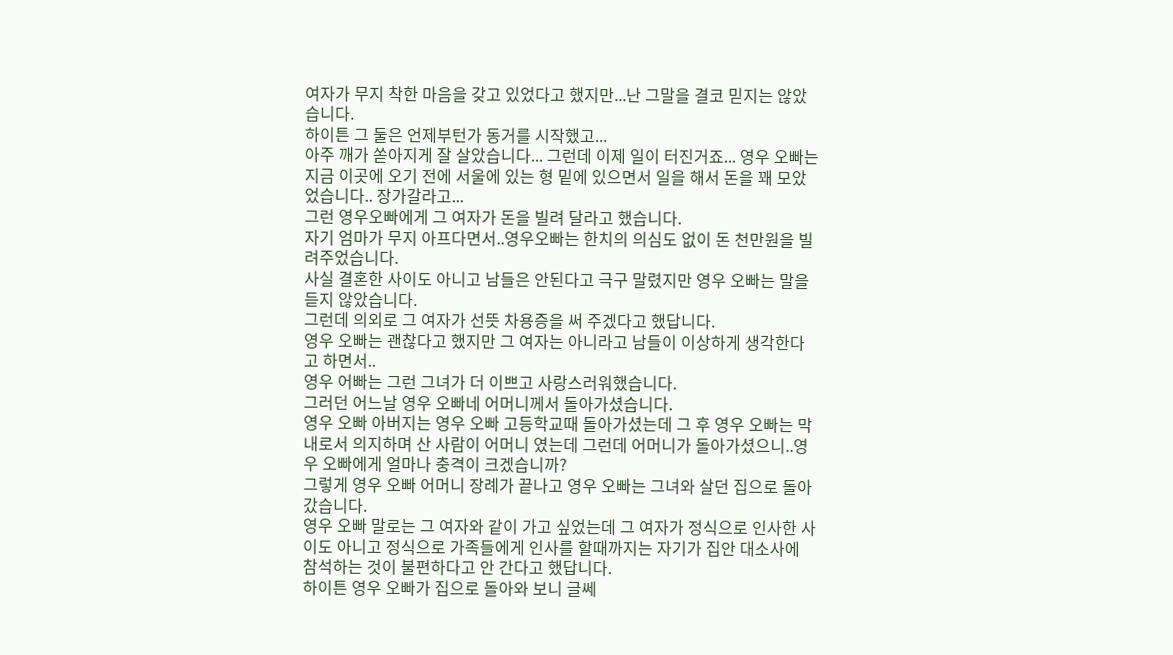여자가 무지 착한 마음을 갖고 있었다고 했지만...난 그말을 결코 믿지는 않았습니다.
하이튼 그 둘은 언제부턴가 동거를 시작했고...
아주 깨가 쏟아지게 잘 살았습니다... 그런데 이제 일이 터진거죠... 영우 오빠는 지금 이곳에 오기 전에 서울에 있는 형 밑에 있으면서 일을 해서 돈을 꽤 모았었습니다.. 장가갈라고...
그런 영우오빠에게 그 여자가 돈을 빌려 달라고 했습니다.
자기 엄마가 무지 아프다면서..영우오빠는 한치의 의심도 없이 돈 천만원을 빌려주었습니다.
사실 결혼한 사이도 아니고 남들은 안된다고 극구 말렸지만 영우 오빠는 말을 듣지 않았습니다.
그런데 의외로 그 여자가 선뜻 차용증을 써 주겠다고 했답니다.
영우 오빠는 괜찮다고 했지만 그 여자는 아니라고 남들이 이상하게 생각한다고 하면서..
영우 어빠는 그런 그녀가 더 이쁘고 사랑스러워했습니다.
그러던 어느날 영우 오빠네 어머니께서 돌아가셨습니다.
영우 오빠 아버지는 영우 오빠 고등학교때 돌아가셨는데 그 후 영우 오빠는 막내로서 의지하며 산 사람이 어머니 였는데 그런데 어머니가 돌아가셨으니..영우 오빠에게 얼마나 충격이 크겠습니까?
그렇게 영우 오빠 어머니 장례가 끝나고 영우 오빠는 그녀와 살던 집으로 돌아갔습니다.
영우 오빠 말로는 그 여자와 같이 가고 싶었는데 그 여자가 정식으로 인사한 사이도 아니고 정식으로 가족들에게 인사를 할때까지는 자기가 집안 대소사에 참석하는 것이 불편하다고 안 간다고 했답니다.
하이튼 영우 오빠가 집으로 돌아와 보니 글쎄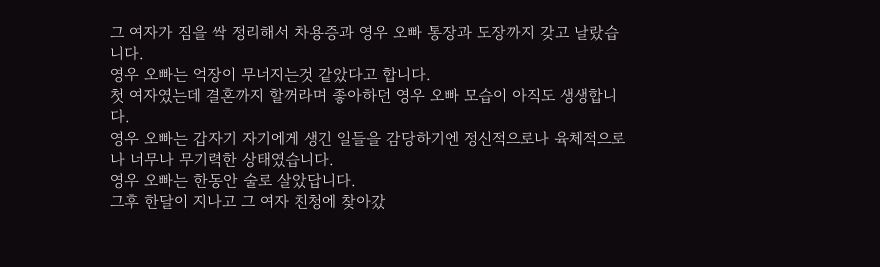그 여자가 짐을 싹 정리해서 차용증과 영우 오빠 통장과 도장까지 갖고 날랐습니다.
영우 오빠는 억장이 무너지는것 같았다고 합니다.
첫 여자였는데 결혼까지 할꺼라며 좋아하던 영우 오빠 모습이 아직도 생생합니다.
영우 오빠는 갑자기 자기에게 생긴 일들을 감당하기엔 정신적으로나 육체적으로나 너무나 무기력한 상태였습니다.
영우 오빠는 한동안 술로 살았답니다.
그후 한달이 지나고 그 여자 친청에 찾아갔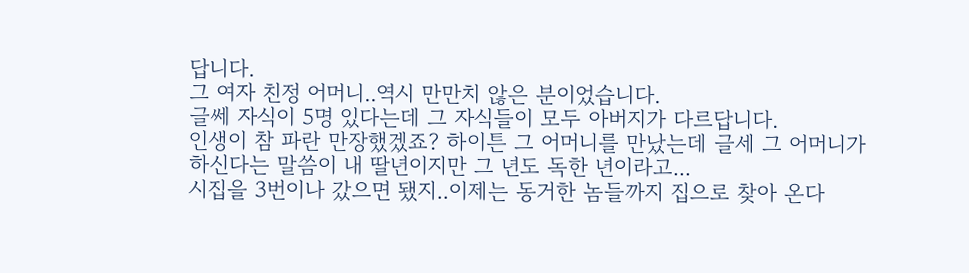답니다.
그 여자 친정 어머니..역시 만만치 않은 분이었습니다.
글쎄 자식이 5명 있다는데 그 자식들이 모두 아버지가 다르답니다.
인생이 참 파란 만장했겠죠? 하이튼 그 어머니를 만났는데 글세 그 어머니가 하신다는 말씀이 내 딸년이지만 그 년도 독한 년이라고...
시집을 3번이나 갔으면 됐지..이제는 동거한 놈들까지 집으로 찾아 온다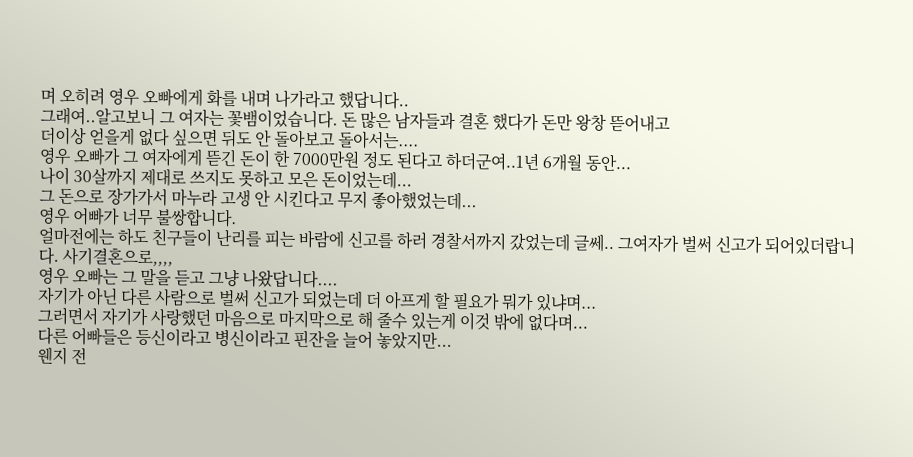며 오히려 영우 오빠에게 화를 내며 나가라고 했답니다..
그래여..알고보니 그 여자는 꽃뱀이었습니다. 돈 많은 남자들과 결혼 했다가 돈만 왕창 뜯어내고
더이상 얻을게 없다 싶으면 뒤도 안 돌아보고 돌아서는....
영우 오빠가 그 여자에게 뜯긴 돈이 한 7000만원 정도 된다고 하더군여..1년 6개월 동안...
나이 30살까지 제대로 쓰지도 못하고 모은 돈이었는데...
그 돈으로 장가가서 마누라 고생 안 시킨다고 무지 좋아했었는데...
영우 어빠가 너무 불쌍합니다.
얼마전에는 하도 친구들이 난리를 피는 바람에 신고를 하러 경찰서까지 갔었는데 글쎄.. 그여자가 벌써 신고가 되어있더랍니다. 사기결혼으로,,,,
영우 오빠는 그 말을 듣고 그냥 나왔답니다....
자기가 아닌 다른 사람으로 벌써 신고가 되었는데 더 아프게 할 필요가 뭐가 있냐며...
그러면서 자기가 사랑했던 마음으로 마지막으로 해 줄수 있는게 이것 밖에 없다며...
다른 어빠들은 등신이라고 병신이라고 핀잔을 늘어 놓았지만...
웬지 전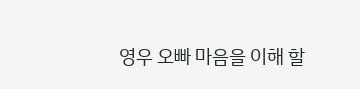영우 오빠 마음을 이해 할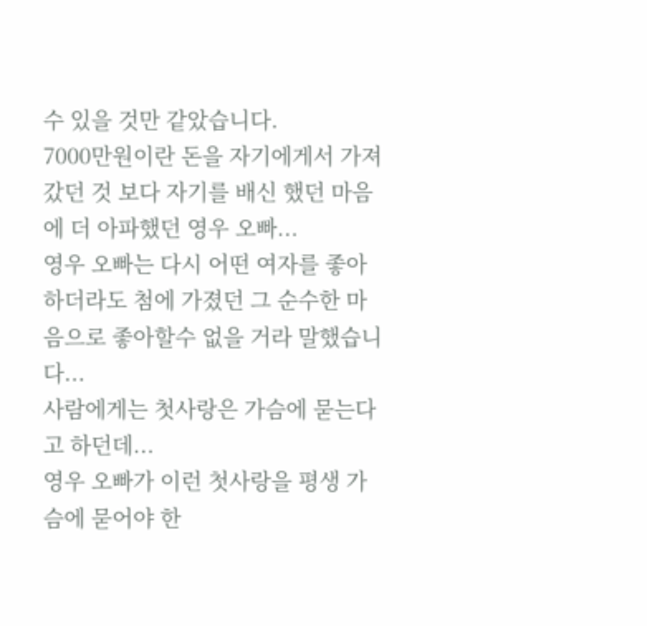수 있을 것만 같았습니다.
7000만원이란 돈을 자기에게서 가져갔던 것 보다 자기를 배신 했던 마음에 더 아파했던 영우 오빠...
영우 오빠는 다시 어떤 여자를 좋아하더라도 첨에 가졌던 그 순수한 마음으로 좋아할수 없을 거라 말했습니다...
사람에게는 첫사랑은 가슴에 묻는다고 하던데...
영우 오빠가 이런 첫사랑을 평생 가슴에 묻어야 한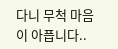다니 무척 마음이 아픕니다..